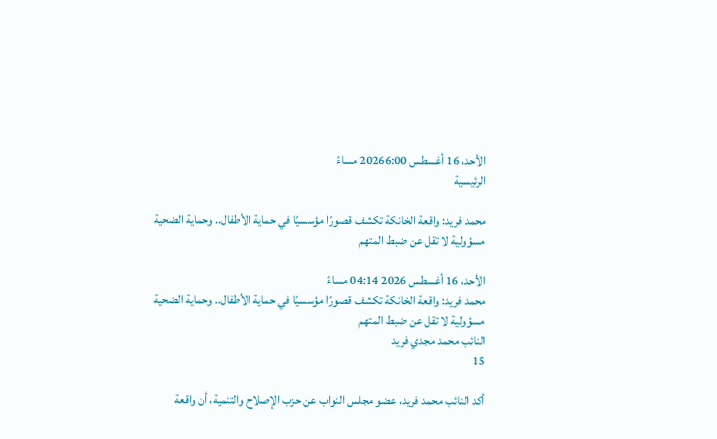الأحد، 16 أغسطس 20266:00 مساءً
الرئيسية

محمد فريد: واقعة الخانكة تكشف قصورًا مؤسسيًا في حماية الأطفال.. وحماية الضحية مسؤولية لا تقل عن ضبط المتهم

الأحد، 16 أغسطس 2026 04:14 مساءً
محمد فريد: واقعة الخانكة تكشف قصورًا مؤسسيًا في حماية الأطفال.. وحماية الضحية مسؤولية لا تقل عن ضبط المتهم
النائب محمد مجدي فريد
15

أكد النائب محمد فريد، عضو مجلس النواب عن حزب الإصلاح والتنمية، أن واقعة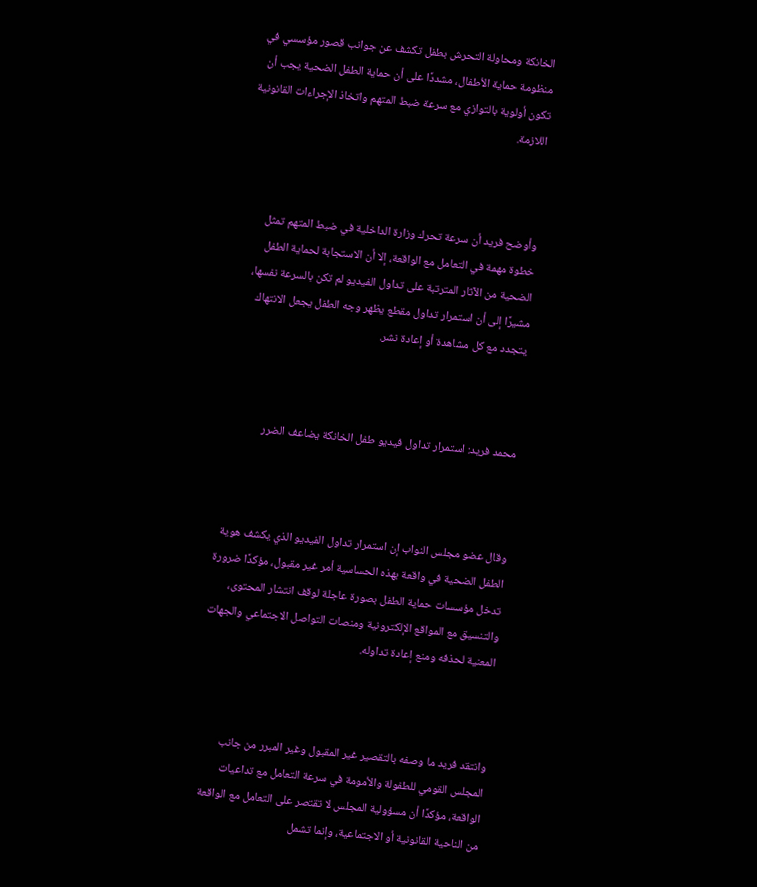الخانكة ومحاولة التحرش بطفل تكشف عن جوانب قصور مؤسسي في منظومة حماية الأطفال، مشددًا على أن حماية الطفل الضحية يجب أن تكون أولوية بالتوازي مع سرعة ضبط المتهم واتخاذ الإجراءات القانونية اللازمة.



وأوضح فريد أن سرعة تحرك وزارة الداخلية في ضبط المتهم تمثل خطوة مهمة في التعامل مع الواقعة، إلا أن الاستجابة لحماية الطفل الضحية من الآثار المترتبة على تداول الفيديو لم تكن بالسرعة نفسها، مشيرًا إلى أن استمرار تداول مقطع يظهر وجه الطفل يجعل الانتهاك يتجدد مع كل مشاهدة أو إعادة نشر.



محمد فريد: استمرار تداول فيديو طفل الخانكة يضاعف الضرر



وقال عضو مجلس النواب إن استمرار تداول الفيديو الذي يكشف هوية الطفل الضحية في واقعة بهذه الحساسية أمر غير مقبول، مؤكدًا ضرورة تدخل مؤسسات حماية الطفل بصورة عاجلة لوقف انتشار المحتوى، والتنسيق مع المواقع الإلكترونية ومنصات التواصل الاجتماعي والجهات المعنية لحذفه ومنع إعادة تداوله.



وانتقد فريد ما وصفه بالتقصير غير المقبول وغير المبرر من جانب المجلس القومي للطفولة والأمومة في سرعة التعامل مع تداعيات الواقعة، مؤكدًا أن مسؤولية المجلس لا تقتصر على التعامل مع الواقعة من الناحية القانونية أو الاجتماعية، وإنما تشمل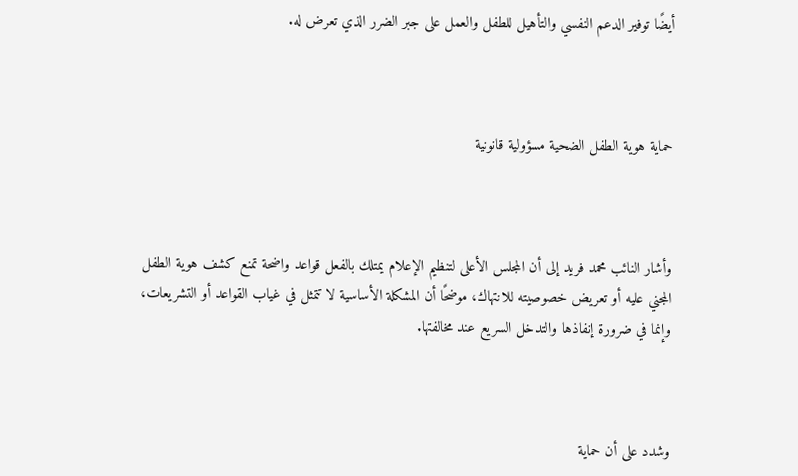أيضًا توفير الدعم النفسي والتأهيل للطفل والعمل على جبر الضرر الذي تعرض له.



حماية هوية الطفل الضحية مسؤولية قانونية



وأشار النائب محمد فريد إلى أن المجلس الأعلى لتنظيم الإعلام يمتلك بالفعل قواعد واضحة تمنع كشف هوية الطفل المجني عليه أو تعريض خصوصيته للانتهاك، موضحًا أن المشكلة الأساسية لا تتمثل في غياب القواعد أو التشريعات، وإنما في ضرورة إنفاذها والتدخل السريع عند مخالفتها.



وشدد على أن حماية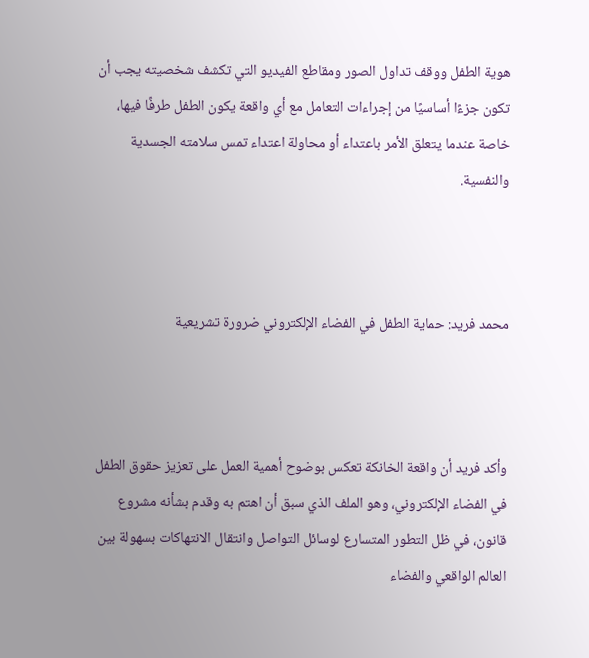هوية الطفل ووقف تداول الصور ومقاطع الفيديو التي تكشف شخصيته يجب أن تكون جزءًا أساسيًا من إجراءات التعامل مع أي واقعة يكون الطفل طرفًا فيها، خاصة عندما يتعلق الأمر باعتداء أو محاولة اعتداء تمس سلامته الجسدية والنفسية.



محمد فريد: حماية الطفل في الفضاء الإلكتروني ضرورة تشريعية



وأكد فريد أن واقعة الخانكة تعكس بوضوح أهمية العمل على تعزيز حقوق الطفل في الفضاء الإلكتروني، وهو الملف الذي سبق أن اهتم به وقدم بشأنه مشروع قانون، في ظل التطور المتسارع لوسائل التواصل وانتقال الانتهاكات بسهولة بين العالم الواقعي والفضاء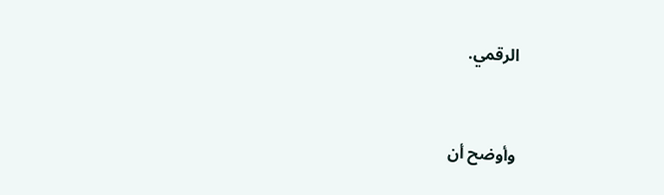الرقمي.



وأوضح أن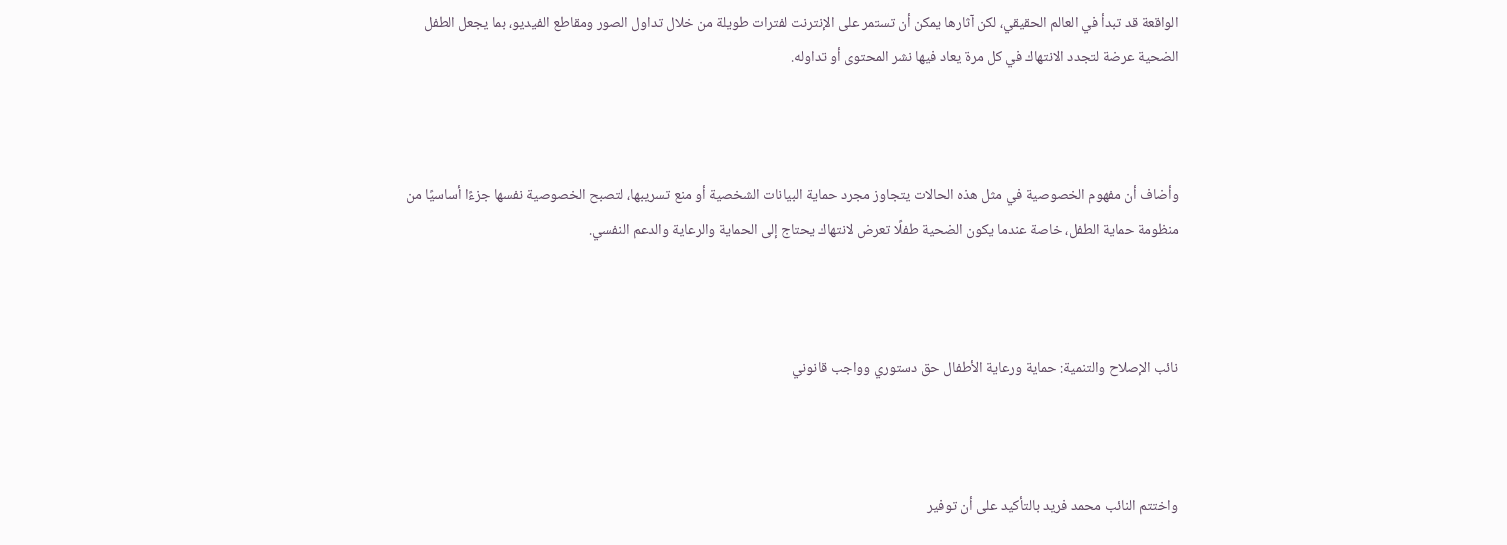الواقعة قد تبدأ في العالم الحقيقي، لكن آثارها يمكن أن تستمر على الإنترنت لفترات طويلة من خلال تداول الصور ومقاطع الفيديو، بما يجعل الطفل الضحية عرضة لتجدد الانتهاك في كل مرة يعاد فيها نشر المحتوى أو تداوله.



وأضاف أن مفهوم الخصوصية في مثل هذه الحالات يتجاوز مجرد حماية البيانات الشخصية أو منع تسريبها، لتصبح الخصوصية نفسها جزءًا أساسيًا من منظومة حماية الطفل، خاصة عندما يكون الضحية طفلًا تعرض لانتهاك يحتاج إلى الحماية والرعاية والدعم النفسي.



نائب الإصلاح والتنمية: حماية ورعاية الأطفال حق دستوري وواجب قانوني



واختتم النائب محمد فريد بالتأكيد على أن توفير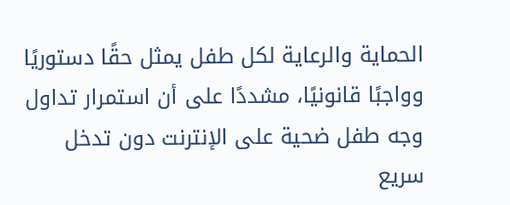الحماية والرعاية لكل طفل يمثل حقًا دستوريًا وواجبًا قانونيًا، مشددًا على أن استمرار تداول وجه طفل ضحية على الإنترنت دون تدخل سريع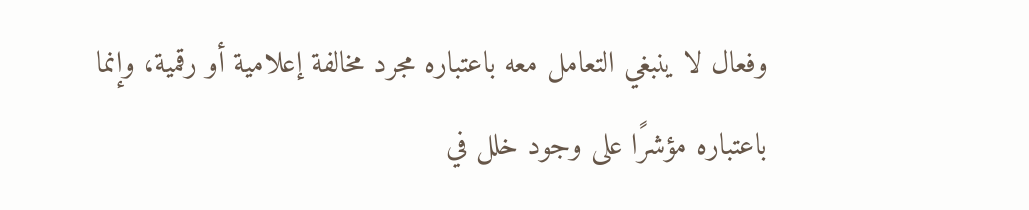وفعال لا ينبغي التعامل معه باعتباره مجرد مخالفة إعلامية أو رقمية، وإنما باعتباره مؤشرًا على وجود خلل في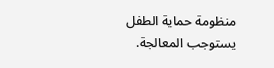منظومة حماية الطفل يستوجب المعالجة.